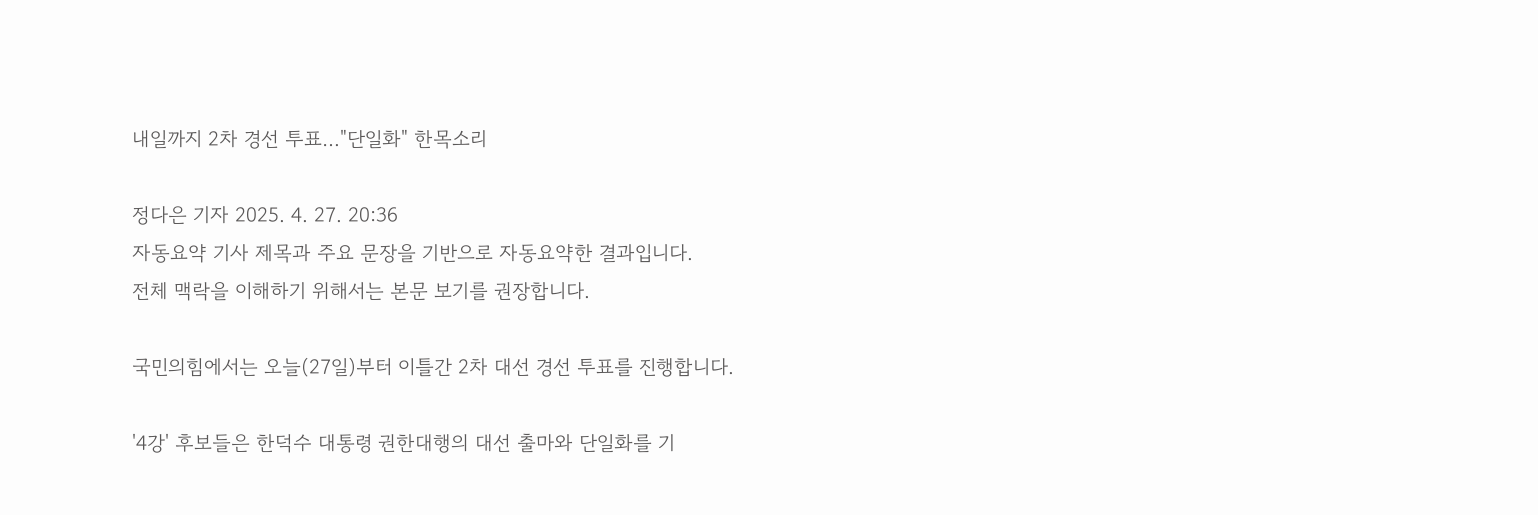내일까지 2차 경선 투표…"단일화" 한목소리

정다은 기자 2025. 4. 27. 20:36
자동요약 기사 제목과 주요 문장을 기반으로 자동요약한 결과입니다.
전체 맥락을 이해하기 위해서는 본문 보기를 권장합니다.

국민의힘에서는 오늘(27일)부터 이틀간 2차 대선 경선 투표를 진행합니다.

'4강' 후보들은 한덕수 대통령 권한대행의 대선 출마와 단일화를 기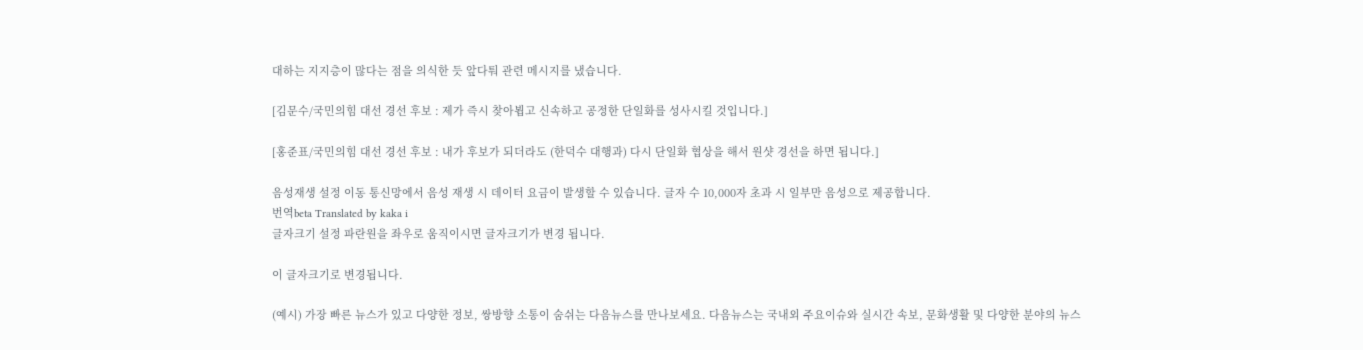대하는 지지층이 많다는 점을 의식한 듯 앞다퉈 관련 메시지를 냈습니다.

[김문수/국민의힘 대선 경선 후보 : 제가 즉시 찾아뵙고 신속하고 공정한 단일화를 성사시킬 것입니다.]

[홍준표/국민의힘 대선 경선 후보 : 내가 후보가 되더라도 (한덕수 대행과) 다시 단일화 협상을 해서 원샷 경선을 하면 됩니다.]

음성재생 설정 이동 통신망에서 음성 재생 시 데이터 요금이 발생할 수 있습니다. 글자 수 10,000자 초과 시 일부만 음성으로 제공합니다.
번역beta Translated by kaka i
글자크기 설정 파란원을 좌우로 움직이시면 글자크기가 변경 됩니다.

이 글자크기로 변경됩니다.

(예시) 가장 빠른 뉴스가 있고 다양한 정보, 쌍방향 소통이 숨쉬는 다음뉴스를 만나보세요. 다음뉴스는 국내외 주요이슈와 실시간 속보, 문화생활 및 다양한 분야의 뉴스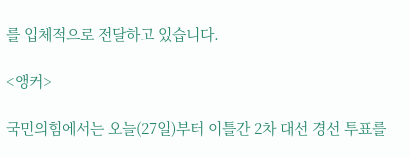를 입체적으로 전달하고 있습니다.

<앵커>

국민의힘에서는 오늘(27일)부터 이틀간 2차 대선 경선 투표를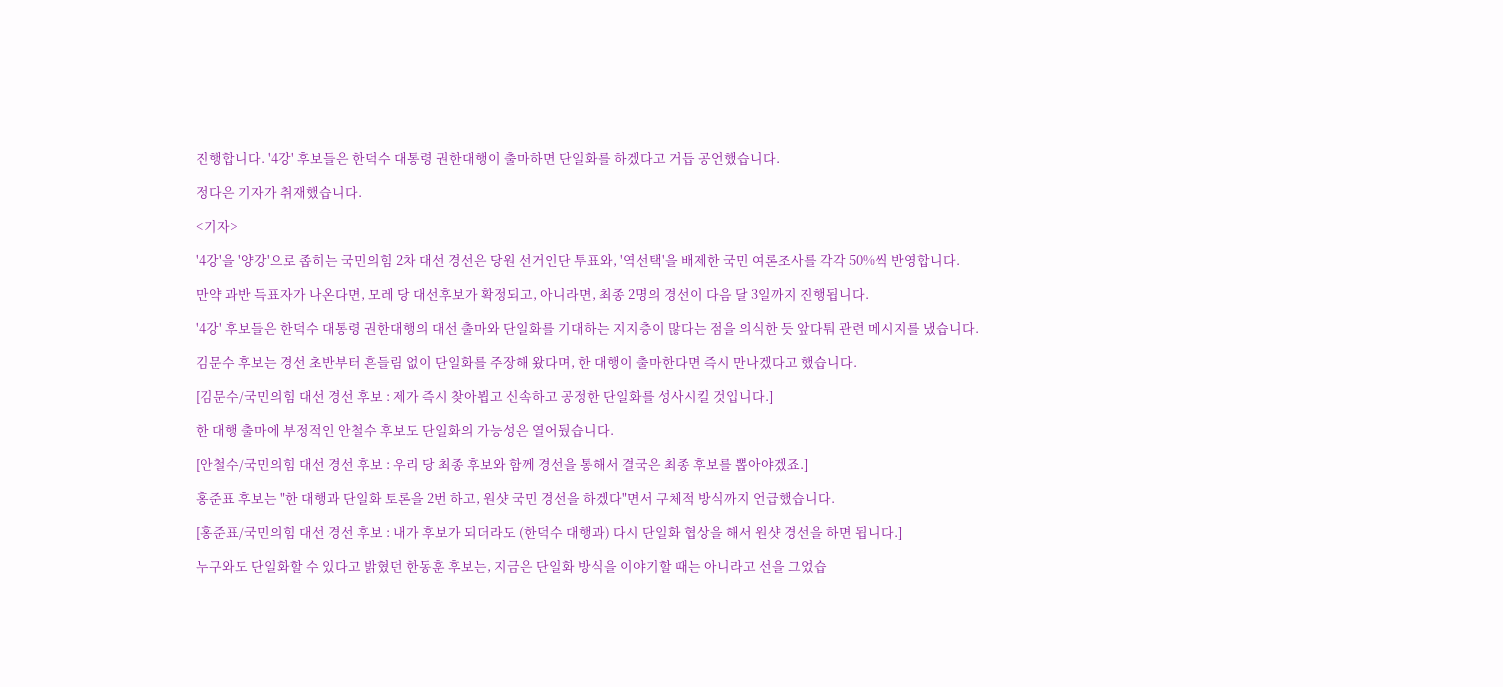진행합니다. '4강' 후보들은 한덕수 대통령 권한대행이 출마하면 단일화를 하겠다고 거듭 공언했습니다.

정다은 기자가 취재했습니다.

<기자>

'4강'을 '양강'으로 좁히는 국민의힘 2차 대선 경선은 당원 선거인단 투표와, '역선택'을 배제한 국민 여론조사를 각각 50%씩 반영합니다.

만약 과반 득표자가 나온다면, 모레 당 대선후보가 확정되고, 아니라면, 최종 2명의 경선이 다음 달 3일까지 진행됩니다.

'4강' 후보들은 한덕수 대통령 권한대행의 대선 출마와 단일화를 기대하는 지지층이 많다는 점을 의식한 듯 앞다퉈 관련 메시지를 냈습니다.

김문수 후보는 경선 초반부터 흔들림 없이 단일화를 주장해 왔다며, 한 대행이 출마한다면 즉시 만나겠다고 했습니다.

[김문수/국민의힘 대선 경선 후보 : 제가 즉시 찾아뵙고 신속하고 공정한 단일화를 성사시킬 것입니다.]

한 대행 출마에 부정적인 안철수 후보도 단일화의 가능성은 열어뒀습니다.

[안철수/국민의힘 대선 경선 후보 : 우리 당 최종 후보와 함께 경선을 통해서 결국은 최종 후보를 뽑아야겠죠.]

홍준표 후보는 "한 대행과 단일화 토론을 2번 하고, 원샷 국민 경선을 하겠다"면서 구체적 방식까지 언급했습니다.

[홍준표/국민의힘 대선 경선 후보 : 내가 후보가 되더라도 (한덕수 대행과) 다시 단일화 협상을 해서 원샷 경선을 하면 됩니다.]

누구와도 단일화할 수 있다고 밝혔던 한동훈 후보는, 지금은 단일화 방식을 이야기할 때는 아니라고 선을 그었습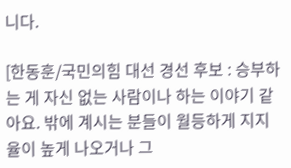니다.

[한동훈/국민의힘 대선 경선 후보 : 승부하는 게 자신 없는 사람이나 하는 이야기 같아요. 밖에 계시는 분들이 월등하게 지지율이 높게 나오거나 그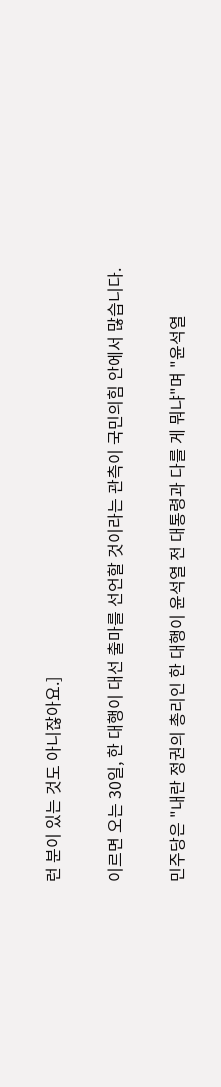런 분이 있는 것도 아니잖아요.]

이르면 오는 30일, 한 대행이 대선 출마를 선언할 것이라는 관측이 국민의힘 안에서 많습니다.

민주당은 "내란 정권의 총리인 한 대행이 윤석열 전 대통령과 다를 게 뭐냐"며 "윤석열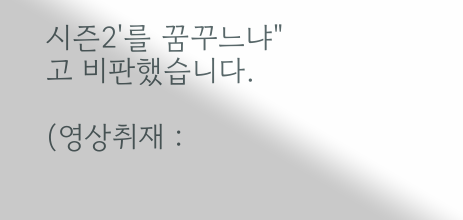시즌2'를 꿈꾸느냐"고 비판했습니다.

(영상취재 :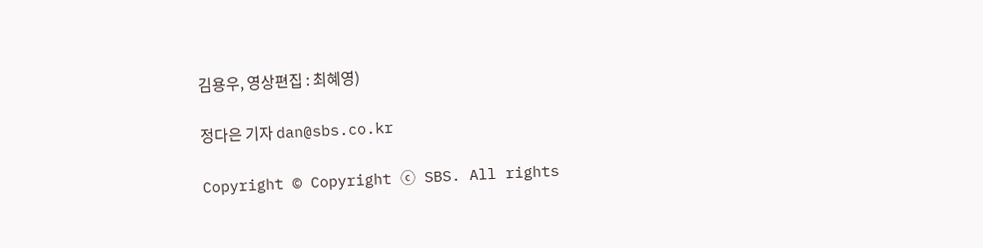김용우, 영상편집 : 최혜영)

정다은 기자 dan@sbs.co.kr

Copyright © Copyright ⓒ SBS. All rights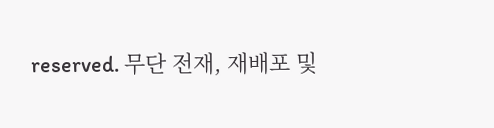reserved. 무단 전재, 재배포 및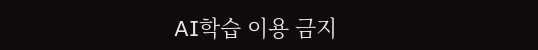AI학습 이용 금지